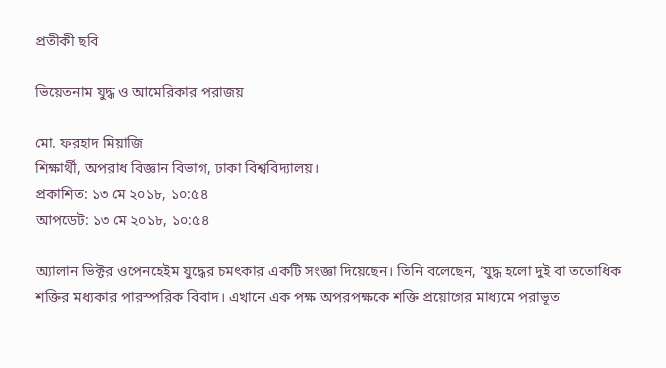প্রতীকী ছবি

ভিয়েতনাম যুদ্ধ ও আমেরিকার পরাজয়

মো. ফরহাদ মিয়াজি
শিক্ষার্থী, অপরাধ বিজ্ঞান বিভাগ, ঢাকা বিশ্ববিদ্যালয়।
প্রকাশিত: ১৩ মে ২০১৮, ১০:৫৪
আপডেট: ১৩ মে ২০১৮, ১০:৫৪

অ্যালান ভিক্টর ওপেনহেইম যুদ্ধের চমৎকার একটি সংজ্ঞা দিয়েছেন। তিনি বলেছেন, ‘যুদ্ধ হলো দুই বা ততোধিক শক্তির মধ্যকার পারস্পরিক বিবাদ। এখানে এক পক্ষ অপরপক্ষকে শক্তি প্রয়োগের মাধ্যমে পরাভূত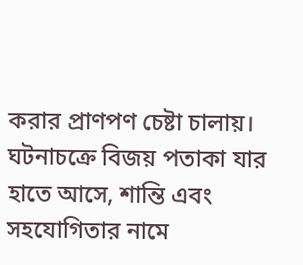করার প্রাণপণ চেষ্টা চালায়। ঘটনাচক্রে বিজয় পতাকা যার হাতে আসে, শান্তি এবং সহযোগিতার নামে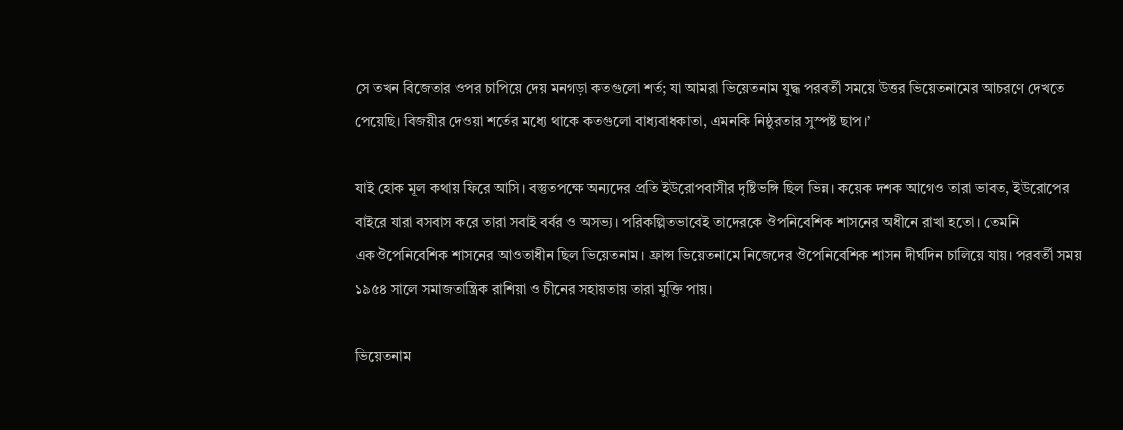সে তখন বিজেতার ওপর চাপিয়ে দেয় মনগড়া কতগুলো শর্ত; যা আমরা ভিয়েতনাম যুদ্ধ পরবর্তী সময়ে উত্তর ভিয়েতনামের আচরণে দেখতে পেয়েছি। বিজয়ীর দেওয়া শর্তের মধ্যে থাকে কতগুলো বাধ্যবাধকাতা, এমনকি নিষ্ঠুরতার সুস্পষ্ট ছাপ।’

যাই হোক মূল কথায় ফিরে আসি। বস্তুতপক্ষে অন্যদের প্রতি ইউরোপবাসীর দৃষ্টিভঙ্গি ছিল ভিন্ন। কয়েক দশক আগেও তারা ভাবত, ইউরোপের বাইরে যারা বসবাস করে তারা সবাই বর্বর ও অসভ্য। পরিকল্পিতভাবেই তাদেরকে ঔপনিবেশিক শাসনের অধীনে রাখা হতো। তেমনি একঔপেনিবেশিক শাসনের আওতাধীন ছিল ভিয়েতনাম। ফ্রান্স ভিয়েতনামে নিজেদের ঔপেনিবেশিক শাসন দীর্ঘদিন চালিয়ে যায়। পরবর্তী সময় ১৯৫৪ সালে সমাজতান্ত্রিক রাশিয়া ও চীনের সহায়তায় তারা মুক্তি পায়।

ভিয়েতনাম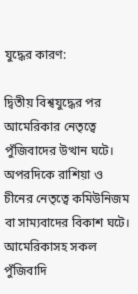যুদ্ধের কারণ:

দ্বিতীয় বিশ্বযুদ্ধের পর আমেরিকার নেতৃত্বে পুঁজিবাদের উত্থান ঘটে। অপরদিকে রাশিয়া ও চীনের নেতৃত্বে কমিউনিজম বা সাম্যবাদের বিকাশ ঘটে। আমেরিকাসহ সকল পুঁজিবাদি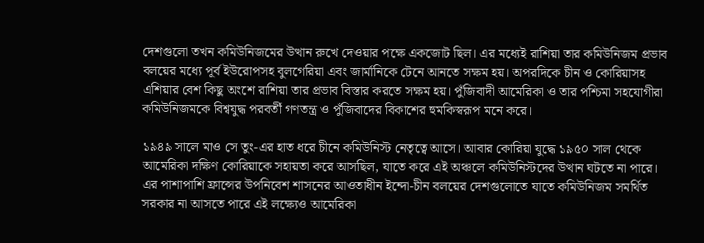দেশগুলো তখন কমিউনিজমের উত্থান রুখে দেওয়ার পক্ষে একজোট ছিল। এর মধ্যেই রাশিয়া তার কমিউনিজম প্রভাব বলয়ের মধ্যে পূর্ব ইউরোপসহ বুলগেরিয়া এবং জার্মানিকে টেনে আনতে সক্ষম হয়। অপরদিকে চীন ও কোরিয়াসহ এশিয়ার বেশ কিছু অংশে রাশিয়া তার প্রভাব বিস্তার করতে সক্ষম হয়। পুঁজিবাদী আমেরিকা ও তার পশ্চিমা সহযোগীরা কমিউনিজমকে বিশ্বযুদ্ধ পরবর্তী গণতন্ত্র ও পুঁজিবাদের বিকাশের হুমকিস্বরূপ মনে করে।

১৯৪৯ সালে মাও সে তুং-এর হাত ধরে চীনে কমিউনিস্ট নেতৃত্বে আসে। আবার কোরিয়া যুদ্ধে ১৯৫০ সাল থেকে আমেরিকা দক্ষিণ কোরিয়াকে সহায়তা করে আসছিল, যাতে করে এই অঞ্চলে কমিউনিস্টদের উত্থান ঘটতে না পারে। এর পাশাপাশি ফ্রান্সের উপনিবেশ শাসনের আওতাধীন ইন্দো-চীন বলয়ের দেশগুলোতে যাতে কমিউনিজম সমর্থিত সরকার না আসতে পারে এই লক্ষ্যেও আমেরিকা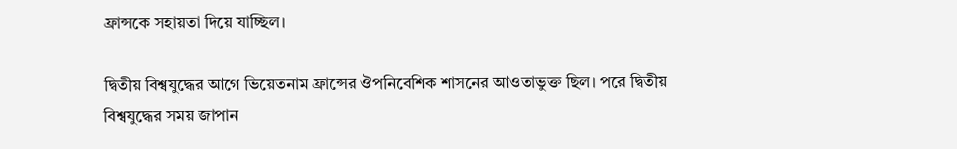ফ্রান্সকে সহায়তা দিয়ে যাচ্ছিল।

দ্বিতীয় বিশ্বযুদ্ধের আগে ভিয়েতনাম ফ্রান্সের ঔপনিবেশিক শাসনের আওতাভুক্ত ছিল। পরে দ্বিতীয় বিশ্বযুদ্ধের সময় জাপান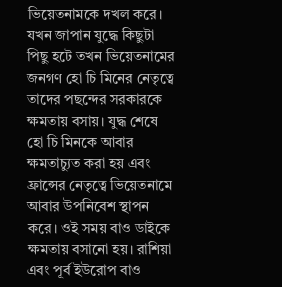ভিয়েতনামকে দখল করে। যখন জাপান যুদ্ধে কিছুটা পিছু হটে তখন ভিয়েতনামের জনগণ হো চি মিনের নেতৃত্বে তাদের পছন্দের সরকারকে ক্ষমতায় বসায়। যুদ্ধ শেষে হো চি মিনকে আবার ক্ষমতাচ্যুত করা হয় এবং ফ্রান্সের নেতৃত্বে ভিয়েতনামে আবার উপনিবেশ স্থাপন করে। ওই সময় বাও ডাইকে ক্ষমতায় বসানো হয়। রাশিয়া এবং পূর্ব ইউরোপ বাও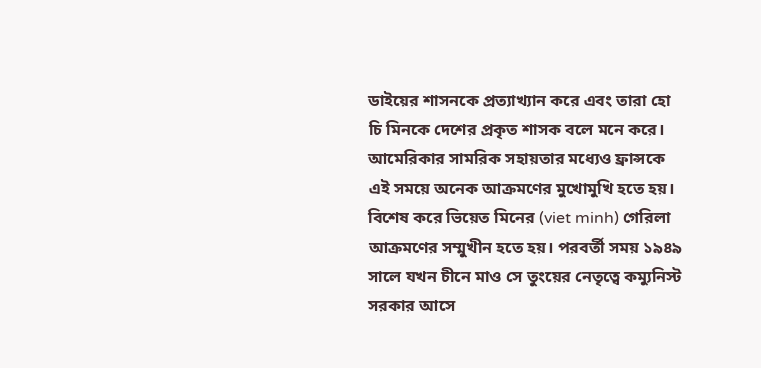ডাইয়ের শাসনকে প্রত্যাখ্যান করে এবং তারা হো চি মিনকে দেশের প্রকৃত শাসক বলে মনে করে। আমেরিকার সামরিক সহায়তার মধ্যেও ফ্রান্সকে এই সময়ে অনেক আক্রমণের মুখোমুখি হতে হয়। বিশেষ করে ভিয়েত মিনের (viet minh) গেরিলা আক্রমণের সম্মুখীন হতে হয়। পরবর্তী সময় ১৯৪৯ সালে যখন চীনে মাও সে তুংয়ের নেতৃত্বে কম্যুনিস্ট সরকার আসে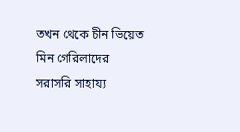তখন থেকে চীন ভিয়েত মিন গেরিলাদের সরাসরি সাহায্য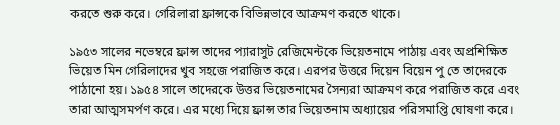করতে শুরু করে। গেরিলারা ফ্রান্সকে বিভিন্নভাবে আক্রমণ করতে থাকে।

১৯৫৩ সালের নভেম্বরে ফ্রান্স তাদের প্যারাসুট রেজিমেন্টকে ভিয়েতনামে পাঠায় এবং অপ্রশিক্ষিত ভিয়েত মিন গেরিলাদের খুব সহজে পরাজিত করে। এরপর উত্তরে দিয়েন বিয়েন পু তে তাদেরকে পাঠানো হয়। ১৯৫৪ সালে তাদেরকে উত্তর ভিয়েতনামের সৈন্যরা আক্রমণ করে পরাজিত করে এবং তারা আত্মসমর্পণ করে। এর মধ্যে দিয়ে ফ্রান্স তার ভিয়েতনাম অধ্যায়ের পরিসমাপ্তি ঘোষণা করে।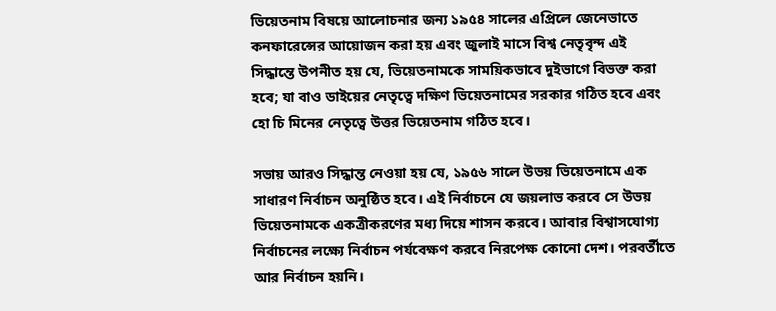ভিয়েতনাম বিষয়ে আলোচনার জন্য ১৯৫৪ সালের এপ্রিলে জেনেভাতে কনফারেন্সের আয়োজন করা হয় এবং জুলাই মাসে বিশ্ব নেতৃবৃন্দ এই সিদ্ধান্তে উপনীত হয় যে, ভিয়েতনামকে সাময়িকভাবে দুইভাগে বিভক্ত করা হবে; যা বাও ডাইয়ের নেতৃত্বে দক্ষিণ ভিয়েতনামের সরকার গঠিত হবে এবং হো চি মিনের নেতৃত্বে উত্তর ভিয়েতনাম গঠিত হবে।

সভায় আরও সিদ্ধান্ত নেওয়া হয় যে, ১৯৫৬ সালে উভয় ভিয়েতনামে এক সাধারণ নির্বাচন অনুষ্ঠিত হবে। এই নির্বাচনে যে জয়লাভ করবে সে উভয় ভিয়েতনামকে একত্রীকরণের মধ্য দিয়ে শাসন করবে। আবার বিশ্বাসযোগ্য নির্বাচনের লক্ষ্যে নির্বাচন পর্যবেক্ষণ করবে নিরপেক্ষ কোনো দেশ। পরবর্তীতে আর নির্বাচন হয়নি।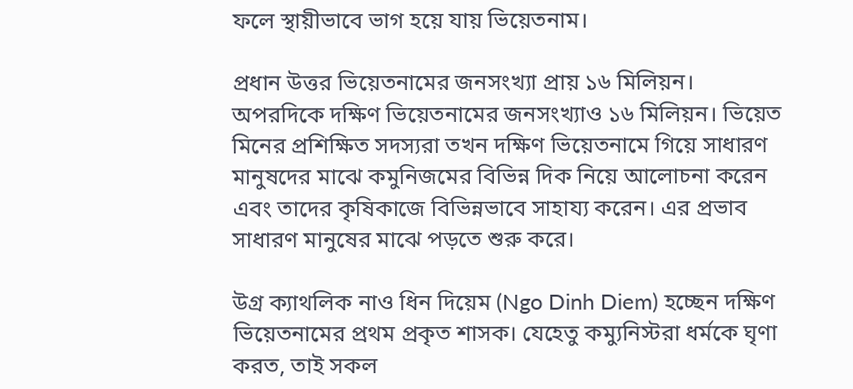ফলে স্থায়ীভাবে ভাগ হয়ে যায় ভিয়েতনাম।

প্রধান উত্তর ভিয়েতনামের জনসংখ্যা প্রায় ১৬ মিলিয়ন। অপরদিকে দক্ষিণ ভিয়েতনামের জনসংখ্যাও ১৬ মিলিয়ন। ভিয়েত মিনের প্রশিক্ষিত সদস্যরা তখন দক্ষিণ ভিয়েতনামে গিয়ে সাধারণ মানুষদের মাঝে কমুনিজমের বিভিন্ন দিক নিয়ে আলোচনা করেন এবং তাদের কৃষিকাজে বিভিন্নভাবে সাহায্য করেন। এর প্রভাব সাধারণ মানুষের মাঝে পড়তে শুরু করে।

উগ্র ক্যাথলিক নাও ধিন দিয়েম (Ngo Dinh Diem) হচ্ছেন দক্ষিণ ভিয়েতনামের প্রথম প্রকৃত শাসক। যেহেতু কম্যুনিস্টরা ধর্মকে ঘৃণা করত, তাই সকল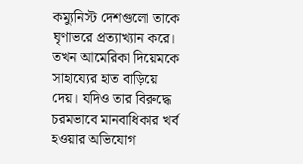কম্যুনিস্ট দেশগুলো তাকে ঘৃণাভরে প্রত্যাখ্যান করে। তখন আমেরিকা দিয়েমকে সাহায্যের হাত বাড়িয়ে দেয়। যদিও তার বিরুদ্ধে চরমভাবে মানবাধিকার খর্ব হওয়ার অভিযোগ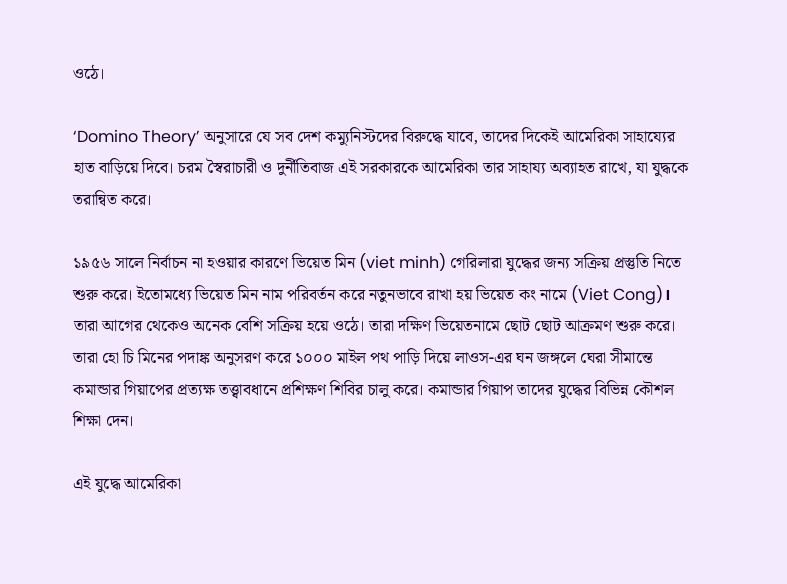ওঠে।

‘Domino Theory’ অনুসারে যে সব দেশ কম্যুনিস্টদের বিরুদ্ধে যাবে, তাদের দিকেই আমেরিকা সাহায্যের হাত বাড়িয়ে দিবে। চরম স্বৈরাচারী ও দুর্নীতিবাজ এই সরকারকে আমেরিকা তার সাহায্য অব্যাহত রাখে, যা যুদ্ধকে তরান্বিত করে।

১৯৫৬ সালে নির্বাচন না হওয়ার কারণে ভিয়েত মিন (viet minh) গেরিলারা যুদ্ধের জন্য সক্রিয় প্রস্তুতি নিতে শুরু করে। ইতোমধ্যে ভিয়েত মিন নাম পরিবর্তন করে নতুনভাবে রাখা হয় ভিয়েত কং নামে (Viet Cong)। তারা আগের থেকেও অনেক বেশি সক্রিয় হয়ে ওঠে। তারা দক্ষিণ ভিয়েতনামে ছোট ছোট আক্রমণ শুরু করে। তারা হো চি মিনের পদাঙ্ক অনুসরণ করে ১০০০ মাইল পথ পাড়ি দিয়ে লাওস-এর ঘন জঙ্গলে ঘেরা সীমান্তে কমান্ডার গিয়াপের প্রত্যক্ষ তত্ত্বাবধানে প্রশিক্ষণ শিবির চালু করে। কমান্ডার গিয়াপ তাদের যুদ্ধের বিভিন্ন কৌশল শিক্ষা দেন।

এই যুদ্ধে আমেরিকা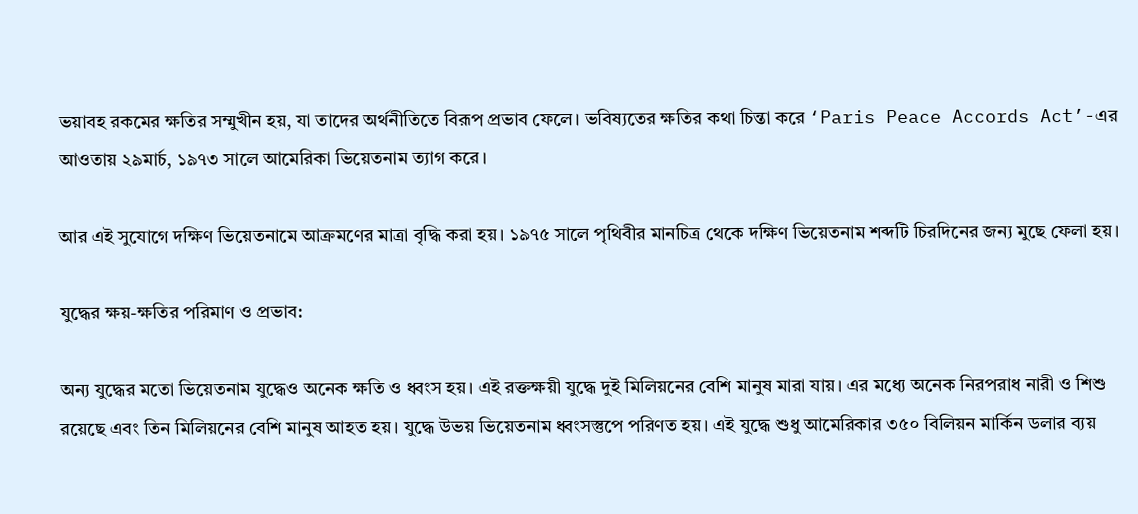ভয়াবহ রকমের ক্ষতির সম্মুখীন হয়, যা তাদের অর্থনীতিতে বিরূপ প্রভাব ফেলে। ভবিষ্যতের ক্ষতির কথা চিন্তা করে ‘Paris Peace Accords Act’-এর আওতায় ২৯মার্চ, ১৯৭৩ সালে আমেরিকা ভিয়েতনাম ত্যাগ করে।

আর এই সুযোগে দক্ষিণ ভিয়েতনামে আক্রমণের মাত্রা বৃদ্ধি করা হয়। ১৯৭৫ সালে পৃথিবীর মানচিত্র থেকে দক্ষিণ ভিয়েতনাম শব্দটি চিরদিনের জন্য মুছে ফেলা হয়।

যুদ্ধের ক্ষয়-ক্ষতির পরিমাণ ও প্রভাব:

অন্য যুদ্ধের মতো ভিয়েতনাম যুদ্ধেও অনেক ক্ষতি ও ধ্বংস হয়। এই রক্তক্ষয়ী যুদ্ধে দুই মিলিয়নের বেশি মানুষ মারা যায়। এর মধ্যে অনেক নিরপরাধ নারী ও শিশু রয়েছে এবং তিন মিলিয়নের বেশি মানুষ আহত হয়। যুদ্ধে উভয় ভিয়েতনাম ধ্বংসস্তুপে পরিণত হয়। এই যুদ্ধে শুধু আমেরিকার ৩৫০ বিলিয়ন মার্কিন ডলার ব্যয়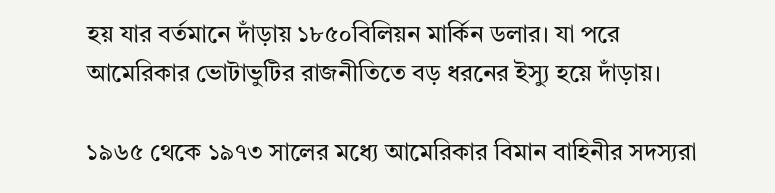হয় যার বর্তমানে দাঁড়ায় ১৮৫০বিলিয়ন মার্কিন ডলার। যা পরে আমেরিকার ভোটাভুটির রাজনীতিতে বড় ধরনের ইস্যু হয়ে দাঁড়ায়।

১৯৬৫ থেকে ১৯৭৩ সালের মধ্যে আমেরিকার বিমান বাহিনীর সদস্যরা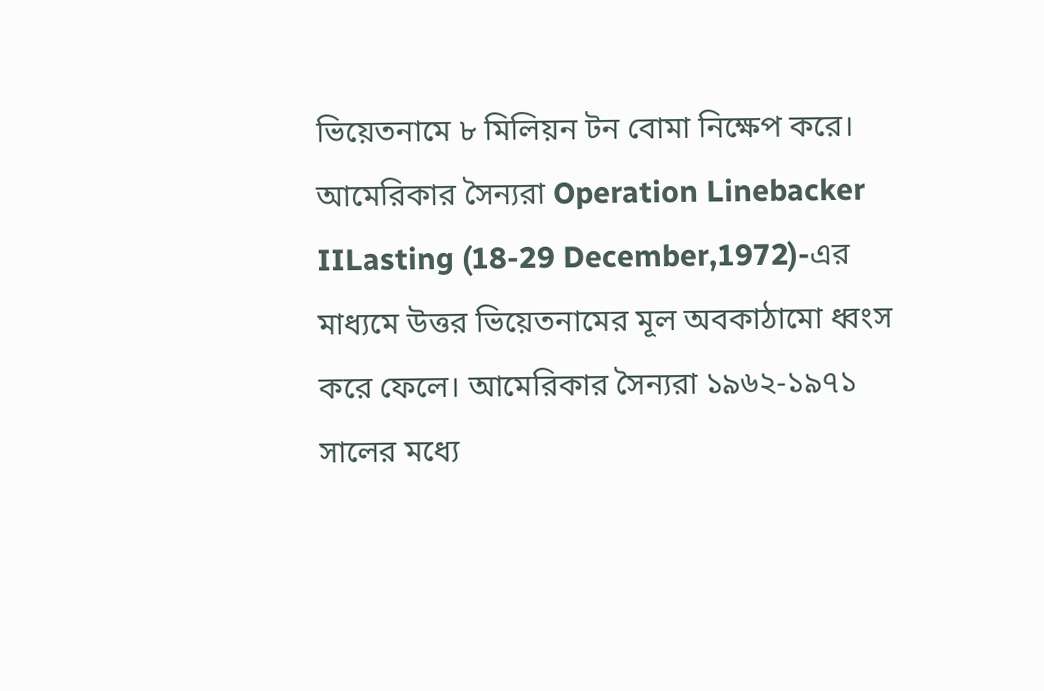ভিয়েতনামে ৮ মিলিয়ন টন বোমা নিক্ষেপ করে। আমেরিকার সৈন্যরা Operation Linebacker IILasting (18-29 December,1972)-এর মাধ্যমে উত্তর ভিয়েতনামের মূল অবকাঠামো ধ্বংস করে ফেলে। আমেরিকার সৈন্যরা ১৯৬২-১৯৭১ সালের মধ্যে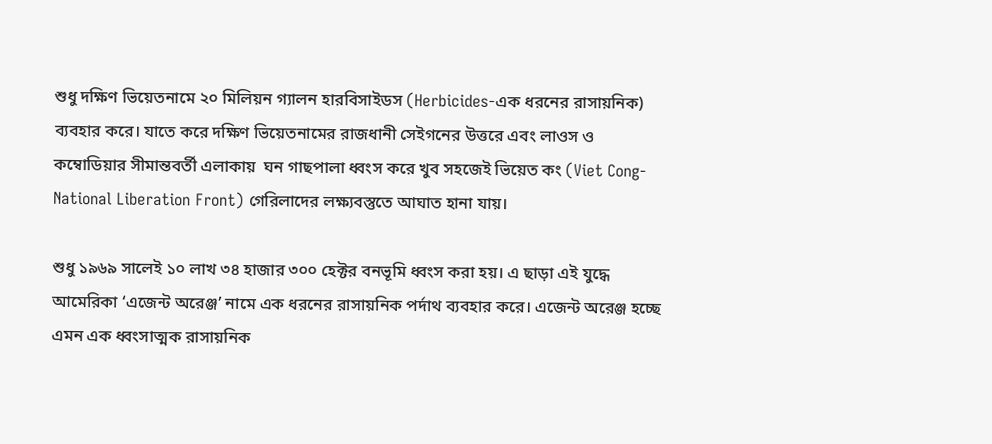শুধু দক্ষিণ ভিয়েতনামে ২০ মিলিয়ন গ্যালন হারবিসাইডস (Herbicides-এক ধরনের রাসায়নিক) ব্যবহার করে। যাতে করে দক্ষিণ ভিয়েতনামের রাজধানী সেইগনের উত্তরে এবং লাওস ও কম্বোডিয়ার সীমান্তবর্তী এলাকায়  ঘন গাছপালা ধ্বংস করে খুব সহজেই ভিয়েত কং (Viet Cong-National Liberation Front) গেরিলাদের লক্ষ্যবস্তুতে আঘাত হানা যায়।

শুধু ১৯৬৯ সালেই ১০ লাখ ৩৪ হাজার ৩০০ হেক্টর বনভূমি ধ্বংস করা হয়। এ ছাড়া এই যুদ্ধে আমেরিকা ‘এজেন্ট অরেঞ্জ’ নামে এক ধরনের রাসায়নিক পর্দাথ ব্যবহার করে। এজেন্ট অরেঞ্জ হচ্ছে এমন এক ধ্বংসাত্মক রাসায়নিক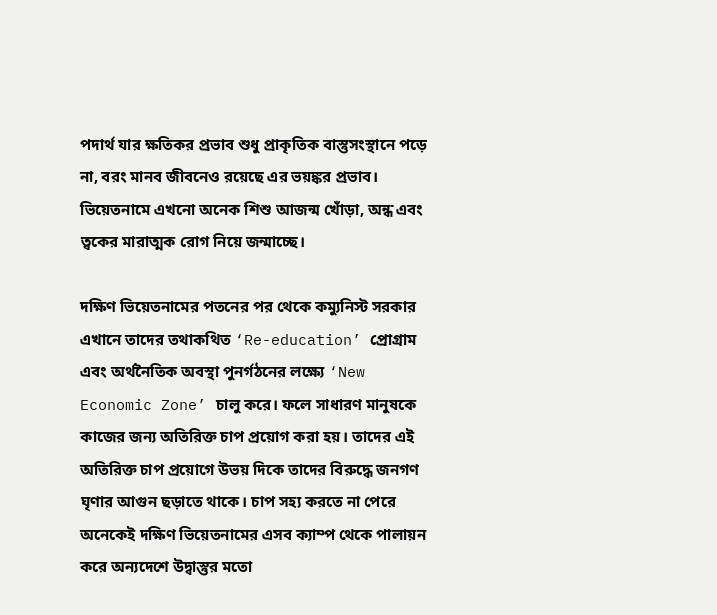পদার্থ যার ক্ষতিকর প্রভাব শুধু প্রাকৃতিক বাস্তুসংস্থানে পড়ে না, বরং মানব জীবনেও রয়েছে এর ভয়ঙ্কর প্রভাব। ভিয়েতনামে এখনো অনেক শিশু আজন্ম খোঁড়া, অন্ধ এবং ত্বকের মারাত্মক রোগ নিয়ে জন্মাচ্ছে।

দক্ষিণ ভিয়েতনামের পতনের পর থেকে কম্যুনিস্ট সরকার এখানে তাদের তথাকথিত ‘Re-education’ প্রোগ্রাম এবং অর্থনৈতিক অবস্থা পুনর্গঠনের লক্ষ্যে ‘New Economic Zone’ চালু করে। ফলে সাধারণ মানুষকে কাজের জন্য অতিরিক্ত চাপ প্রয়োগ করা হয়। তাদের এই অতিরিক্ত চাপ প্রয়োগে উভয় দিকে তাদের বিরুদ্ধে জনগণ ঘৃণার আগুন ছড়াতে থাকে। চাপ সহ্য করতে না পেরে অনেকেই দক্ষিণ ভিয়েতনামের এসব ক্যাম্প থেকে পালায়ন করে অন্যদেশে উদ্বাস্তুর মতো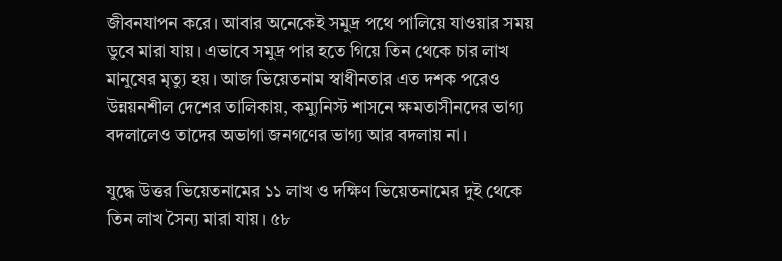জীবনযাপন করে। আবার অনেকেই সমুদ্র পথে পালিয়ে যাওয়ার সময় ডুবে মারা যায়। এভাবে সমুদ্র পার হতে গিয়ে তিন থেকে চার লাখ মানুষের মৃত্যু হয়। আজ ভিয়েতনাম স্বাধীনতার এত দশক পরেও উন্নয়নশীল দেশের তালিকায়, কম্যুনিস্ট শাসনে ক্ষমতাসীনদের ভাগ্য বদলালেও তাদের অভাগা জনগণের ভাগ্য আর বদলায় না।

যুদ্ধে উত্তর ভিয়েতনামের ১১ লাখ ও দক্ষিণ ভিয়েতনামের দুই থেকে তিন লাখ সৈন্য মারা যায়। ৫৮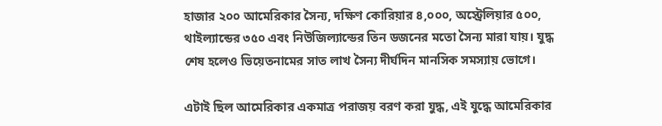হাজার ২০০ আমেরিকার সৈন্য, দক্ষিণ কোরিয়ার ৪,০০০, অস্ট্রেলিয়ার ৫০০, থাইল্যান্ডের ৩৫০ এবং নিউজিল্যান্ডের তিন ডজনের মতো সৈন্য মারা যায়। যুদ্ধ শেষ হলেও ভিয়েতনামের সাত লাখ সৈন্য দীর্ঘদিন মানসিক সমস্যায় ভোগে।

এটাই ছিল আমেরিকার একমাত্র পরাজয় বরণ করা যুদ্ধ, এই যুদ্ধে আমেরিকার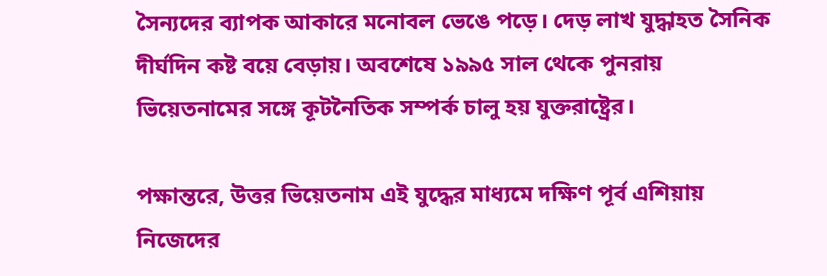সৈন্যদের ব্যাপক আকারে মনোবল ভেঙে পড়ে। দেড় লাখ যুদ্ধাহত সৈনিক দীর্ঘদিন কষ্ট বয়ে বেড়ায়। অবশেষে ১৯৯৫ সাল থেকে পুনরায় ভিয়েতনামের সঙ্গে কূটনৈতিক সম্পর্ক চালু হয় যুক্তরাষ্ট্রের।

পক্ষান্তরে, উত্তর ভিয়েতনাম এই যুদ্ধের মাধ্যমে দক্ষিণ পূর্ব এশিয়ায় নিজেদের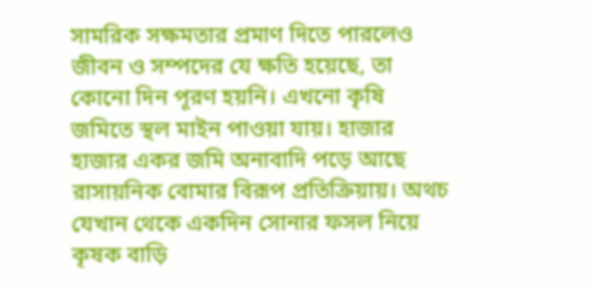সামরিক সক্ষমতার প্রমাণ দিতে পারলেও জীবন ও সম্পদের যে ক্ষতি হয়েছে, তা কোনো দিন পূরণ হয়নি। এখনো কৃষি জমিতে স্থল মাইন পাওয়া যায়। হাজার হাজার একর জমি অনাবাদি পড়ে আছে রাসায়নিক বোমার বিরূপ প্রতিক্রিয়ায়। অথচ যেখান থেকে একদিন সোনার ফসল নিয়ে কৃষক বাড়ি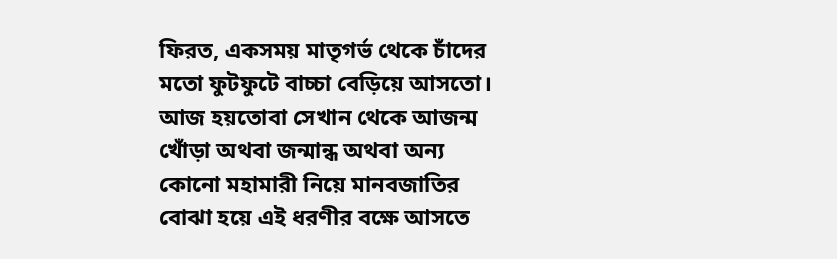ফিরত, একসময় মাতৃগর্ভ থেকে চাঁদের মতো ফুটফুটে বাচ্চা বেড়িয়ে আসতো। আজ হয়তোবা সেখান থেকে আজন্ম খোঁড়া অথবা জন্মান্ধ অথবা অন্য কোনো মহামারী নিয়ে মানবজাতির বোঝা হয়ে এই ধরণীর বক্ষে আসতে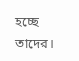হচ্ছে তাদের।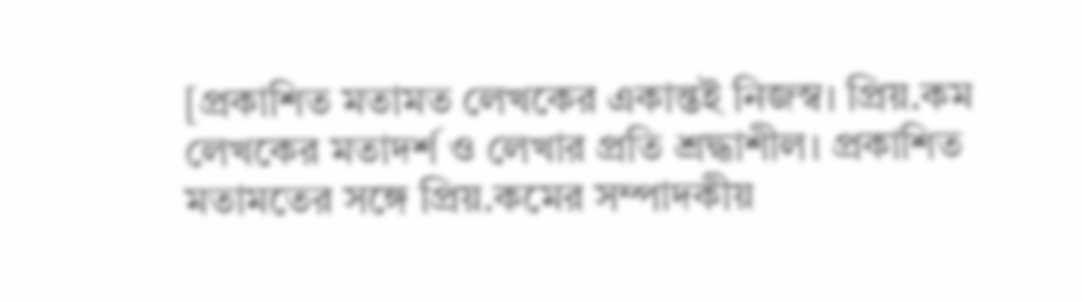[প্রকাশিত মতামত লেখকের একান্তই নিজস্ব। প্রিয়.কম লেখকের মতাদর্শ ও লেখার প্রতি শ্রদ্ধাশীল। প্রকাশিত মতামতের সঙ্গে প্রিয়.কমের সম্পাদকীয়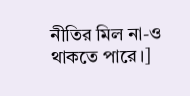নীতির মিল না-ও থাকতে পারে।]